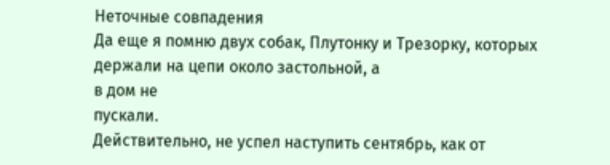Неточные совпадения
Да еще я помню двух собак, Плутонку и Трезорку, которых держали на цепи около застольной, а
в дом не
пускали.
Действительно, не успел наступить сентябрь, как от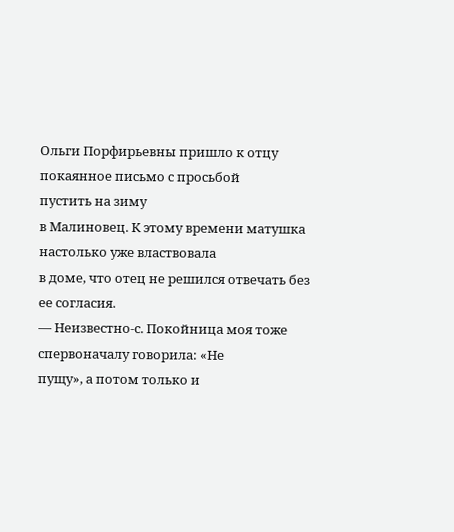Ольги Порфирьевны пришло к отцу покаянное письмо с просьбой
пустить на зиму
в Малиновец. К этому времени матушка настолько уже властвовала
в доме, что отец не решился отвечать без ее согласия.
— Неизвестно-с. Покойница моя тоже спервоначалу говорила: «Не
пущу», а потом только и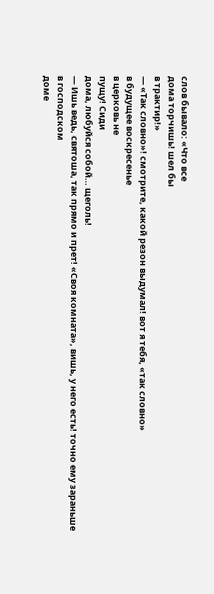слов бывало: «Что все
дома торчишь! шел бы
в трактир!»
— «Так словно»! смотрите, какой резон выдумал! вот я тебя, «так словно»
в будущее воскресенье
в церковь не
пущу! Сиди
дома, любуйся собой… щеголь!
— Ишь ведь, святоша, так прямо и прет! «Своя комната», вишь, у него есть! точно ему зараньше
в господском
доме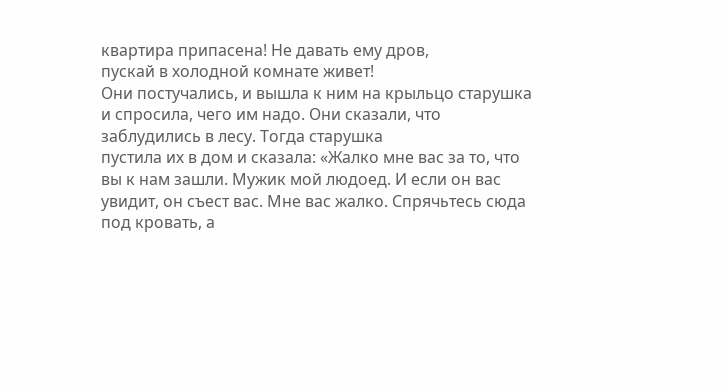квартира припасена! Не давать ему дров,
пускай в холодной комнате живет!
Они постучались, и вышла к ним на крыльцо старушка и спросила, чего им надо. Они сказали, что заблудились в лесу. Тогда старушка
пустила их в дом и сказала: «Жалко мне вас за то, что вы к нам зашли. Мужик мой людоед. И если он вас увидит, он съест вас. Мне вас жалко. Спрячьтесь сюда под кровать, а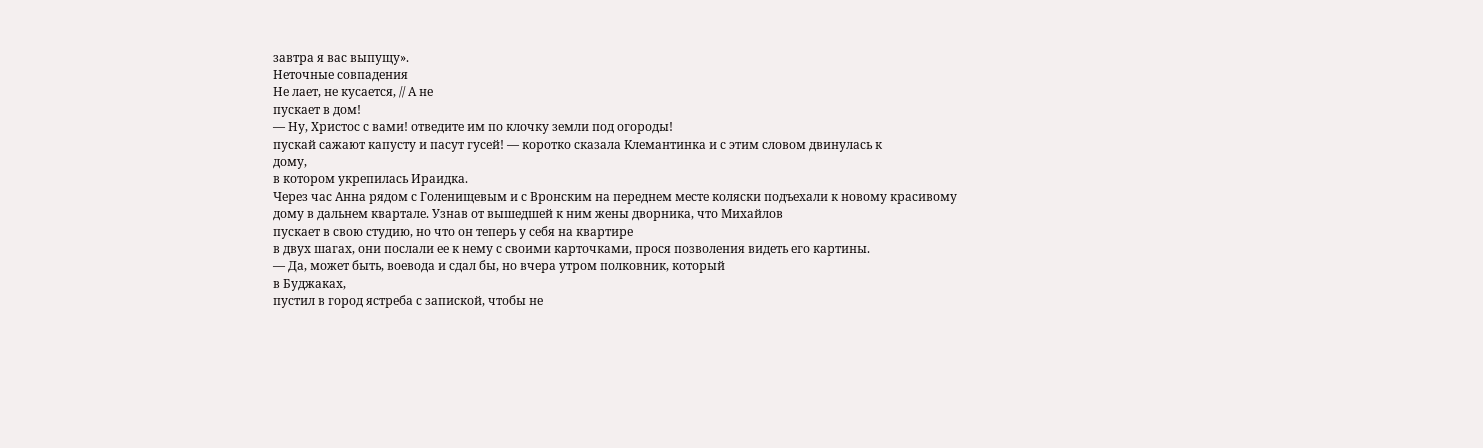завтра я вас выпущу».
Неточные совпадения
Не лает, не кусается, // А не
пускает в дом!
— Ну, Христос с вами! отведите им по клочку земли под огороды!
пускай сажают капусту и пасут гусей! — коротко сказала Клемантинка и с этим словом двинулась к
дому,
в котором укрепилась Ираидка.
Через час Анна рядом с Голенищевым и с Вронским на переднем месте коляски подъехали к новому красивому
дому в дальнем квартале. Узнав от вышедшей к ним жены дворника, что Михайлов
пускает в свою студию, но что он теперь у себя на квартире
в двух шагах, они послали ее к нему с своими карточками, прося позволения видеть его картины.
— Да, может быть, воевода и сдал бы, но вчера утром полковник, который
в Буджаках,
пустил в город ястреба с запиской, чтобы не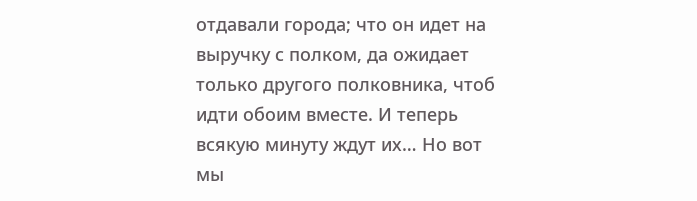отдавали города; что он идет на выручку с полком, да ожидает только другого полковника, чтоб идти обоим вместе. И теперь всякую минуту ждут их… Но вот мы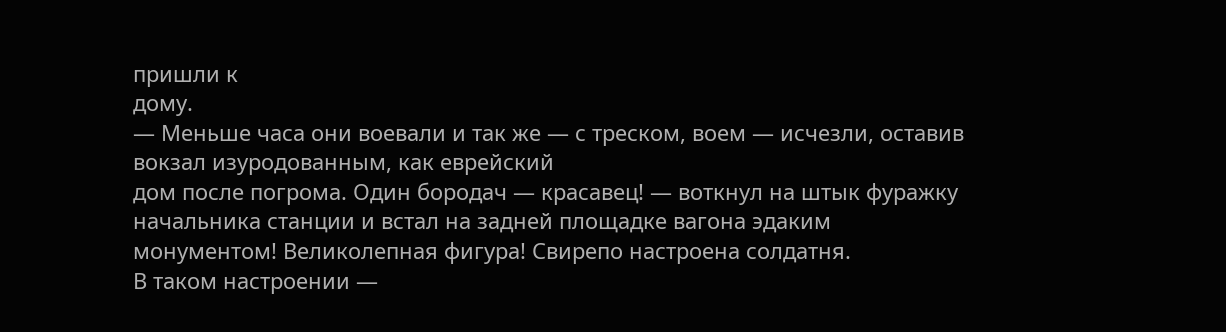пришли к
дому.
— Меньше часа они воевали и так же — с треском, воем — исчезли, оставив вокзал изуродованным, как еврейский
дом после погрома. Один бородач — красавец! — воткнул на штык фуражку начальника станции и встал на задней площадке вагона эдаким монументом! Великолепная фигура! Свирепо настроена солдатня.
В таком настроении —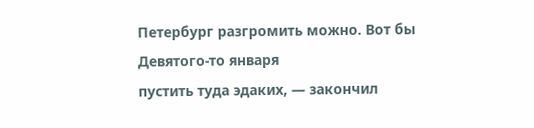Петербург разгромить можно. Вот бы Девятого-то января
пустить туда эдаких, — закончил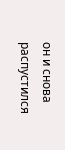он и снова распустился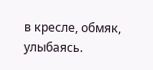в кресле, обмяк, улыбаясь.